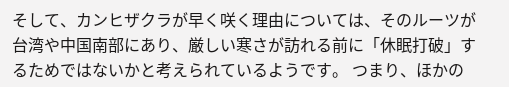そして、カンヒザクラが早く咲く理由については、そのルーツが台湾や中国南部にあり、厳しい寒さが訪れる前に「休眠打破」するためではないかと考えられているようです。 つまり、ほかの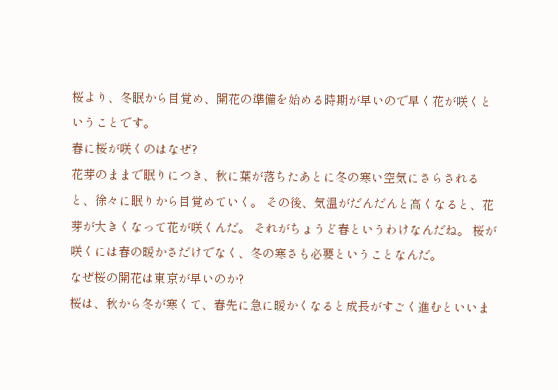桜より、冬眠から目覚め、開花の準備を始める時期が早いので早く花が咲くということです。
春に桜が咲くのはなぜ?
花芽のままで眠りにつき、秋に葉が落ちたあとに冬の寒い空気にさらされると、徐々に眠りから目覚めていく。 その後、気温がだんだんと高くなると、花芽が大きくなって花が咲くんだ。 それがちょうど春というわけなんだね。 桜が咲くには春の暖かさだけでなく、冬の寒さも必要ということなんだ。
なぜ桜の開花は東京が早いのか?
桜は、秋から冬が寒くて、春先に急に暖かくなると成長がすごく進むといいま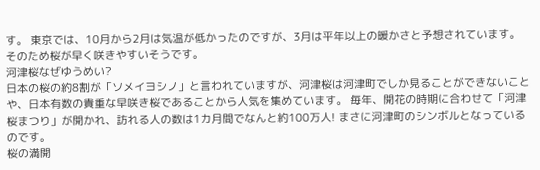す。 東京では、10月から2月は気温が低かったのですが、3月は平年以上の暖かさと予想されています。 そのため桜が早く咲きやすいそうです。
河津桜なぜゆうめい?
日本の桜の約8割が「ソメイヨシノ」と言われていますが、河津桜は河津町でしか見ることができないことや、日本有数の貴重な早咲き桜であることから人気を集めています。 毎年、開花の時期に合わせて「河津桜まつり」が開かれ、訪れる人の数は1カ月間でなんと約100万人! まさに河津町のシンボルとなっているのです。
桜の満開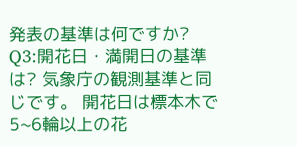発表の基準は何ですか?
Q3:開花日・満開日の基準は? 気象庁の観測基準と同じです。 開花日は標本木で5~6輪以上の花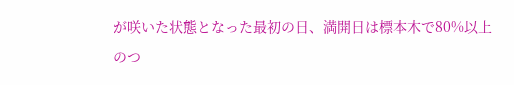が咲いた状態となった最初の日、満開日は標本木で80%以上のつ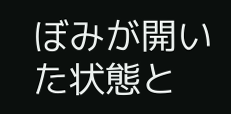ぼみが開いた状態と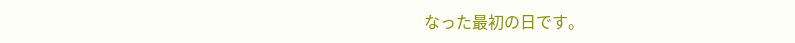なった最初の日です。